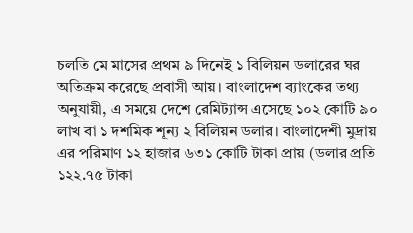চলতি মে মাসের প্রথম ৯ দিনেই ১ বিলিয়ন ডলারের ঘর অতিক্রম করেছে প্রবাসী আয়। বাংলাদেশ ব্যাংকের তথ্য অনুযায়ী, এ সময়ে দেশে রেমিট্যান্স এসেছে ১০২ কোটি ৯০ লাখ বা ১ দশমিক শূন্য ২ বিলিয়ন ডলার। বাংলাদেশী মুদ্রায় এর পরিমাণ ১২ হাজার ৬৩১ কোটি টাকা প্রায় (ডলার প্রতি ১২২.৭৫ টাকা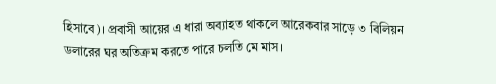হিসাবে)। প্রবাসী আয়ের এ ধারা অব্যাহত থাকলে আরেকবার সাড়ে ৩ বিলিয়ন ডলারের ঘর অতিক্রম করতে পারে চলতি মে মাস।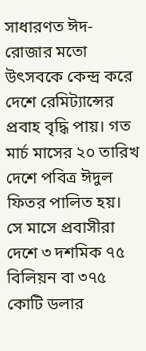সাধারণত ঈদ-রোজার মতো উৎসবকে কেন্দ্র করে দেশে রেমিট্যান্সের প্রবাহ বৃদ্ধি পায়। গত মার্চ মাসের ২০ তারিখ দেশে পবিত্র ঈদুল ফিতর পালিত হয়। সে মাসে প্রবাসীরা দেশে ৩ দশমিক ৭৫ বিলিয়ন বা ৩৭৫ কোটি ডলার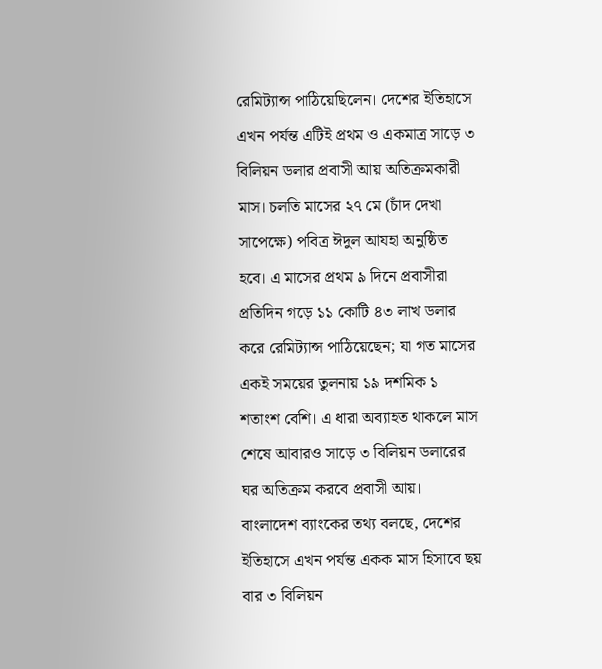রেমিট্যান্স পাঠিয়েছিলেন। দেশের ইতিহাসে এখন পর্যন্ত এটিই প্রথম ও একমাত্র সাড়ে ৩ বিলিয়ন ডলার প্রবাসী আয় অতিক্রমকারী মাস। চলতি মাসের ২৭ মে (চাঁদ দেখা সাপেক্ষে) পবিত্র ঈদুল আযহা অনুষ্ঠিত হবে। এ মাসের প্রথম ৯ দিনে প্রবাসীরা প্রতিদিন গড়ে ১১ কোটি ৪৩ লাখ ডলার করে রেমিট্যান্স পাঠিয়েছেন; যা গত মাসের একই সময়ের তুলনায় ১৯ দশমিক ১ শতাংশ বেশি। এ ধারা অব্যাহত থাকলে মাস শেষে আবারও সাড়ে ৩ বিলিয়ন ডলারের ঘর অতিক্রম করবে প্রবাসী আয়।
বাংলাদেশ ব্যাংকের তথ্য বলছে, দেশের ইতিহাসে এখন পর্যন্ত একক মাস হিসাবে ছয় বার ৩ বিলিয়ন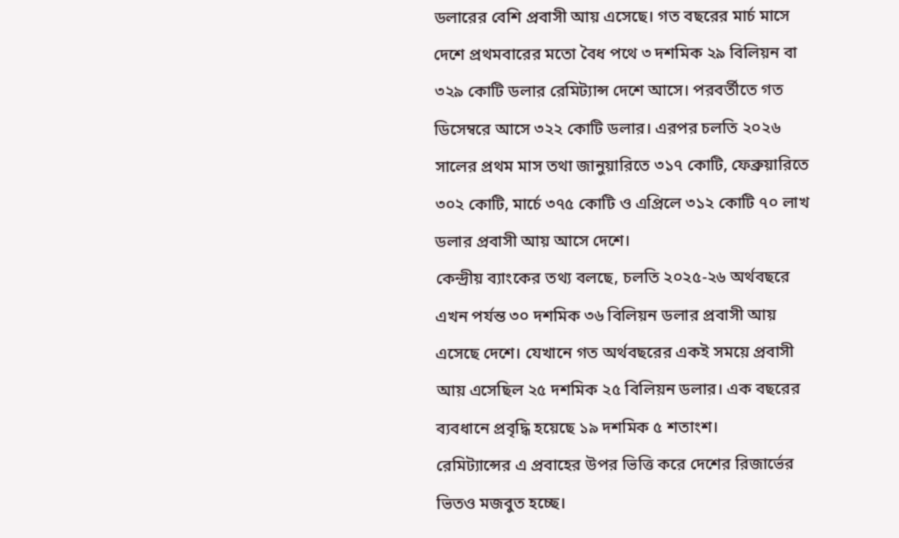ডলারের বেশি প্রবাসী আয় এসেছে। গত বছরের মার্চ মাসে দেশে প্রথমবারের মতো বৈধ পথে ৩ দশমিক ২৯ বিলিয়ন বা ৩২৯ কোটি ডলার রেমিট্যান্স দেশে আসে। পরবর্তীতে গত ডিসেম্বরে আসে ৩২২ কোটি ডলার। এরপর চলতি ২০২৬ সালের প্রথম মাস তথা জানুয়ারিতে ৩১৭ কোটি, ফেব্রুয়ারিতে ৩০২ কোটি, মার্চে ৩৭৫ কোটি ও এপ্রিলে ৩১২ কোটি ৭০ লাখ ডলার প্রবাসী আয় আসে দেশে।
কেন্দ্রীয় ব্যাংকের তথ্য বলছে, চলতি ২০২৫-২৬ অর্থবছরে এখন পর্যন্ত ৩০ দশমিক ৩৬ বিলিয়ন ডলার প্রবাসী আয় এসেছে দেশে। যেখানে গত অর্থবছরের একই সময়ে প্রবাসী আয় এসেছিল ২৫ দশমিক ২৫ বিলিয়ন ডলার। এক বছরের ব্যবধানে প্রবৃদ্ধি হয়েছে ১৯ দশমিক ৫ শতাংশ।
রেমিট্যান্সের এ প্রবাহের উপর ভিত্তি করে দেশের রিজার্ভের ভিতও মজবুত হচ্ছে।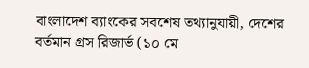বাংলাদেশ ব্যাংকের সবশেষ তথ্যানুযায়ী, দেশের বর্তমান গ্রস রিজার্ভ (১০ মে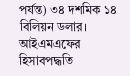পর্যন্ত) ৩৪ দশমিক ১৪ বিলিয়ন ডলার। আইএমএফের হিসাবপদ্ধতি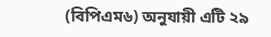(বিপিএম৬) অনুযায়ী এটি ২৯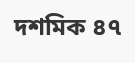দশমিক ৪৭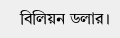বিলিয়ন ডলার।